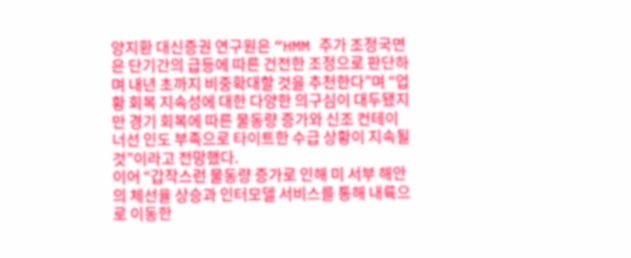양지환 대신증권 연구원은 “HMM 주가 조정국면은 단기간의 급등에 따른 건전한 조정으로 판단하며 내년 초까지 비중확대할 것을 추천한다”며 “업황 회복 지속성에 대한 다양한 의구심이 대두됐지만 경기 회복에 따른 물동량 증가와 신조 컨테이너선 인도 부족으로 타이트한 수급 상황이 지속될 것”이라고 전망했다.
이어 “갑작스런 물동량 증가로 인해 미 서부 해안의 체선율 상승과 인터모델 서비스를 통해 내륙으로 이동한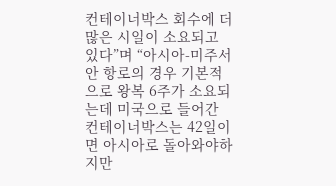컨테이너박스 회수에 더 많은 시일이 소요되고 있다”며 “아시아-미주서안 항로의 경우 기본적으로 왕복 6주가 소요되는데 미국으로 들어간 컨테이너박스는 42일이면 아시아로 돌아와야하지만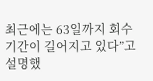최근에는 63일까지 회수 기간이 길어지고 있다”고 설명했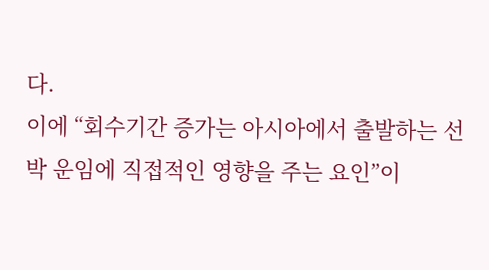다.
이에 “회수기간 증가는 아시아에서 출발하는 선박 운임에 직접적인 영향을 주는 요인”이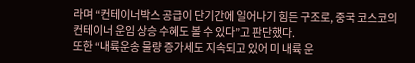라며 “컨테이너박스 공급이 단기간에 일어나기 힘든 구조로, 중국 코스코의 컨테이너 운임 상승 수혜도 볼 수 있다”고 판단했다.
또한 “내륙운송 물량 증가세도 지속되고 있어 미 내륙 운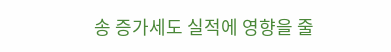송 증가세도 실적에 영향을 줄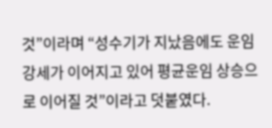것”이라며 “성수기가 지났음에도 운임 강세가 이어지고 있어 평균운임 상승으로 이어질 것”이라고 덧붙였다.